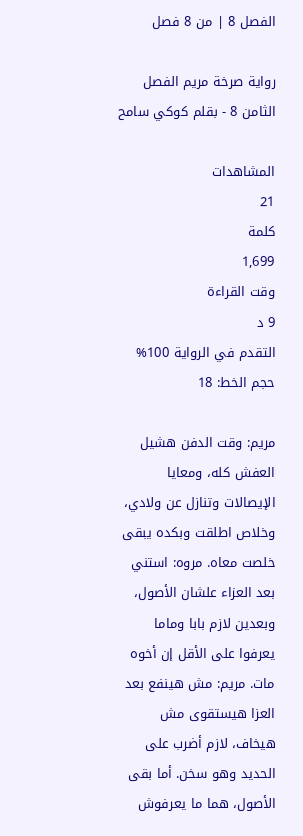الفصل 8 | من 8 فصل

رواية صرخة مريم الفصل الثامن 8 - بقلم كوكي سامح

المشاهدات
21
كلمة
1,699
وقت القراءة
9 د
التقدم في الرواية 100%
حجم الخط: 18

مريم: وقت الدفن هشيل العفش كله، ومعايا الإيصالات وتنازل عن ولادي، وخلاص اطلقت وبكده يبقى خلصت معاه. مروه: استني بعد العزاء علشان الأصول، وبعدين لازم بابا وماما يعرفوا على الأقل إن أخوه مات. مريم: مش هينفع بعد العزا هيستقوى مش هيخاف، لازم أضرب على الحديد وهو سخن. أما بقى الأصول، هما ما يعرفوش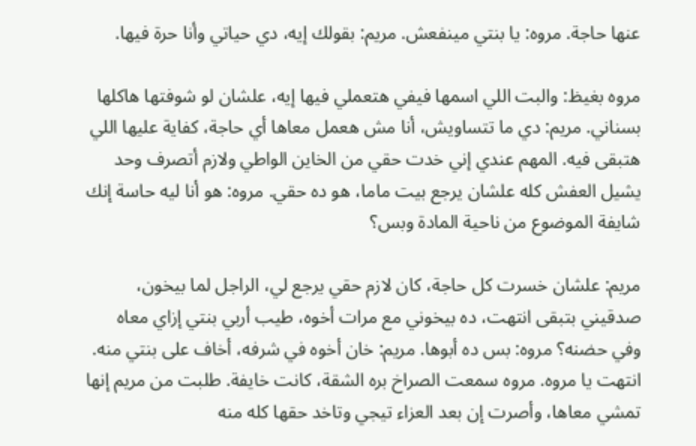عنها حاجة. مروه: يا بنتي مينفعش. مريم: بقولك إيه، دي حياتي وأنا حرة فيها.

مروه بغيظ: والبت اللي اسمها فيفي هتعملي فيها إيه، علشان لو شوفتها هاكلها بسناني. مريم: دي ما تتساويش، أنا مش هعمل معاها أي حاجة، كفاية عليها اللي هتبقى فيه. المهم عندي إني خدت حقي من الخاين الواطي ولازم أتصرف وحد يشيل العفش كله علشان يرجع بيت ماما، هو ده حقي. مروه: هو أنا ليه حاسة إنك شايفة الموضوع من ناحية المادة وبس؟

مريم: علشان خسرت كل حاجة، كان لازم حقي يرجع لي، الراجل لما بيخون، صدقيني بتبقى انتهت، ده بيخوني مع مرات أخوه، طيب أربي بنتي إزاي معاه وفي حضنه؟ مروه: بس ده أبوها. مريم: خان أخوه في شرفه، أخاف على بنتي منه. انتهت يا مروه. مروه سمعت الصراخ بره الشقة، كانت خايفة. طلبت من مريم إنها تمشي معاها، وأصرت إن بعد العزاء تيجي وتاخد حقها كله منه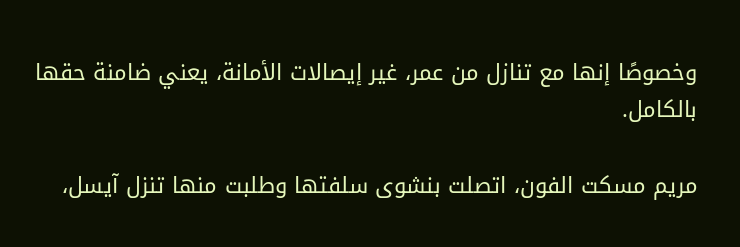وخصوصًا إنها مع تنازل من عمر، غير إيصالات الأمانة، يعني ضامنة حقها بالكامل.

مريم مسكت الفون، اتصلت بنشوى سلفتها وطلبت منها تنزل آيسل،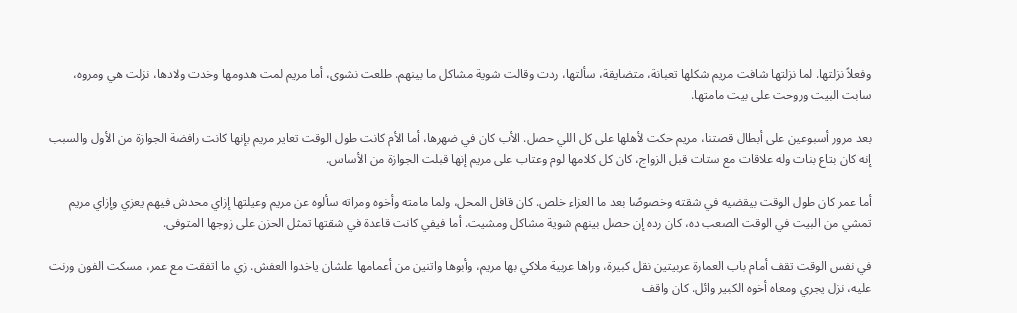وفعلاً نزلتها. لما نزلتها شافت مريم شكلها تعبانة، متضايقة، سألتها، ردت وقالت شوية مشاكل ما بينهم. طلعت نشوى، أما مريم لمت هدومها وخدت ولادها، نزلت هي ومروه، سابت البيت وروحت على بيت مامتها.

بعد مرور أسبوعين على أبطال قصتنا، مريم حكت لأهلها على كل اللي حصل. الأب كان في ضهرها، أما الأم كانت طول الوقت تعاير مريم بإنها كانت رافضة الجوازة من الأول والسبب إنه كان بتاع بنات وله علاقات مع ستات قبل الزواج، كان كل كلامها لوم وعتاب على مريم إنها قبلت الجوازة من الأساس.

أما عمر كان طول الوقت بيقضيه في شقته وخصوصًا بعد ما العزاء خلص. كان قافل المحل، ولما مامته وأخوه ومراته سألوه عن مريم وعيلتها إزاي محدش فيهم يعزي وإزاي مريم تمشي من البيت في الوقت الصعب ده، كان رده إن حصل بينهم شوية مشاكل ومشيت. أما فيفي كانت قاعدة في شقتها تمثل الحزن على زوجها المتوفى.

في نفس الوقت تقف أمام باب العمارة عربيتين نقل كبيرة، وراها عربية ملاكي بها مريم، وأبوها واتنين من أعمامها علشان ياخدوا العفش. زي ما اتفقت مع عمر، مسكت الفون ورنت عليه، نزل يجري ومعاه أخوه الكبير وائل. كان واقف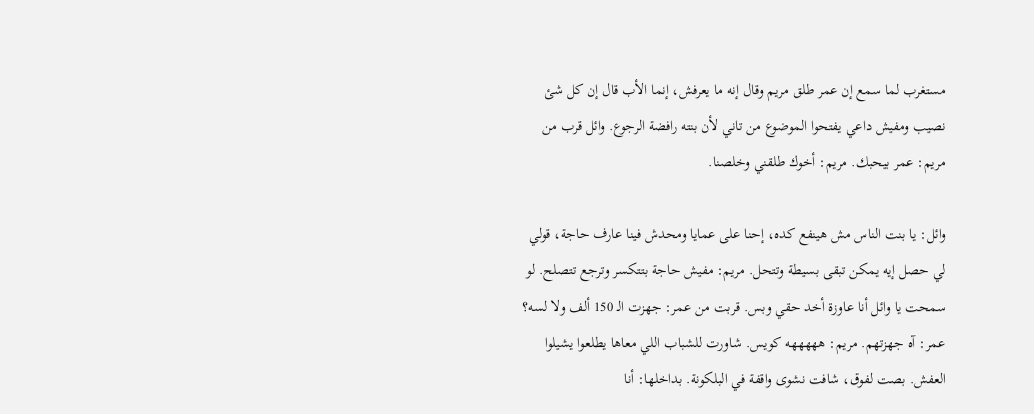مستغرب لما سمع إن عمر طلق مريم وقال إنه ما يعرفش، إنما الأب قال إن كل شئ نصيب ومفيش داعي يفتحوا الموضوع من تاني لأن بنته رافضة الرجوع. وائل قرب من مريم: عمر بيحبك. مريم: أخوك طلقني وخلصنا.

وائل: يا بنت الناس مش هينفع كده، إحنا على عمايا ومحدش فينا عارف حاجة، قولي لي حصل إيه يمكن تبقى بسيطة وتتحل. مريم: مفيش حاجة بتتكسر وترجع تتصلح. لو سمحت يا وائل أنا عاوزة أخد حقي وبس. قربت من عمر: جهزت الـ 150 ألف ولا لسه؟ عمر: آه جهزتهم. مريم: هههههه كويس. شاورت للشباب اللي معاها يطلعوا يشيلوا العفش. بصت لفوق، شافت نشوى واقفة في البلكونة. بداخلها: أنا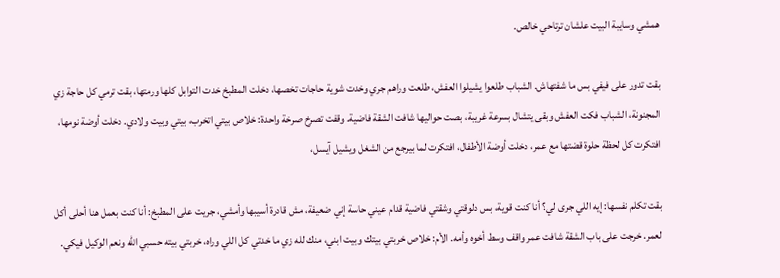همشي وسايبة البيت علشان ترتاحي خالص.

بقت تدور على فيفي بس ما شفتهاش. الشباب طلعوا يشيلوا العفش، طلعت وراهم جري وخدت شوية حاجات تخصها، دخلت المطبخ خدت التوابل كلها ورمتها، بقت ترمي كل حاجة زي المجنونة، الشباب فكت العفش وبقى يتشال بسرعة غريبة، بصت حواليها شافت الشقة فاضية. وقفت تصرخ صرخة واحدة: خلاص بيتي اتخرب، بيتي وبيت ولادي. دخلت أوضة نومها، افتكرت كل لحظة حلوة قضتها مع عمر، دخلت أوضة الأطفال، افتكرت لما بيرجع من الشغل ويشيل آيسل،

بقت تكلم نفسها: إيه اللي جرى لي؟ أنا كنت قوية، بس دلوقتي وشقتي فاضية قدام عيني حاسة إني ضعيفة، مش قادرة أسيبها وأمشي، جريت على المطبخ: أنا كنت بعمل هنا أحلى أكل لعمر. خرجت على باب الشقة شافت عمر واقف وسط أخوه وأمه. الأم: خلاص خربتي بيتك وبيت ابني، منك لله زي ما خدتي كل اللي وراه، خربتي بيته حسبي الله ونعم الوكيل فيكي.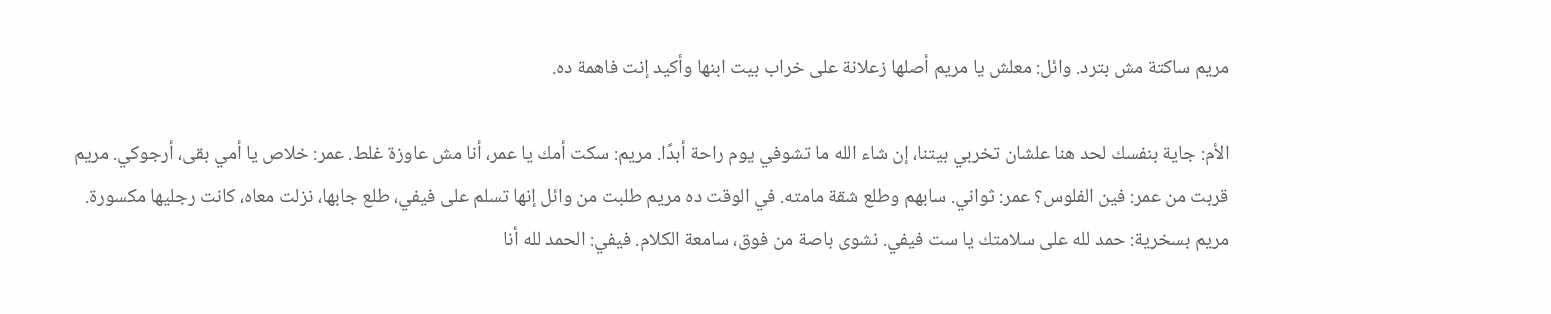مريم ساكتة مش بترد. وائل: معلش يا مريم أصلها زعلانة على خراب بيت ابنها وأكيد إنت فاهمة ده.

الأم: جاية بنفسك لحد هنا علشان تخربي بيتنا، إن شاء الله ما تشوفي يوم راحة أبدًا. مريم: سكت أمك يا عمر، أنا مش عاوزة غلط. عمر: خلاص يا أمي بقى، أرجوكي. مريم قربت من عمر: فين الفلوس؟ عمر: ثواني. سابهم وطلع شقة مامته. في الوقت ده مريم طلبت من وائل إنها تسلم على فيفي، طلع جابها، نزلت معاه، كانت رجليها مكسورة. مريم بسخرية: حمد لله على سلامتك يا ست فيفي. نشوى باصة من فوق، سامعة الكلام. فيفي: الحمد لله أنا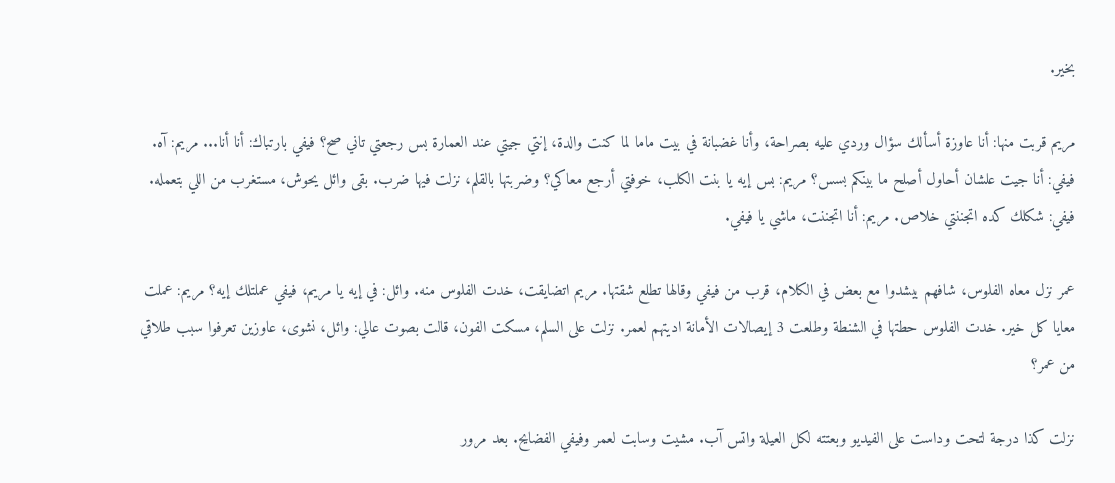بخير.

مريم قربت منها: أنا عاوزة أسألك سؤال وردي عليه بصراحة، وأنا غضبانة في بيت ماما لما كنت والدة، إنتي جيتي عند العمارة بس رجعتي تاني صح؟ فيفي بارتباك: أنا أنا... مريم: آه. فيفي: أنا جيت علشان أحاول أصلح ما بينكم بسس؟ مريم: بس إيه يا بنت الكلب، خوفتي أرجع معاكي؟ وضربتها بالقلم، نزلت فيها ضرب. بقى وائل يحوش، مستغرب من اللي بتعمله. فيفي: شكلك كده اتجننتي خلاص. مريم: أنا اتجننت، ماشي يا فيفي.

عمر نزل معاه الفلوس، شافهم بيشدوا مع بعض في الكلام، قرب من فيفي وقالها تطلع شقتها. مريم اتضايقت، خدت الفلوس منه. وائل: في إيه يا مريم، فيفي عملتلك إيه؟ مريم: عملت معايا كل خير. خدت الفلوس حطتها في الشنطة وطلعت 3 إيصالات الأمانة اديتهم لعمر. نزلت على السلم، مسكت الفون، قالت بصوت عالي: وائل، نشوى، عاوزين تعرفوا سبب طلاقي من عمر؟

نزلت كذا درجة لتحت وداست على الفيديو وبعتته لكل العيلة واتس آب. مشيت وسابت لعمر وفيفي الفضايح. بعد مرور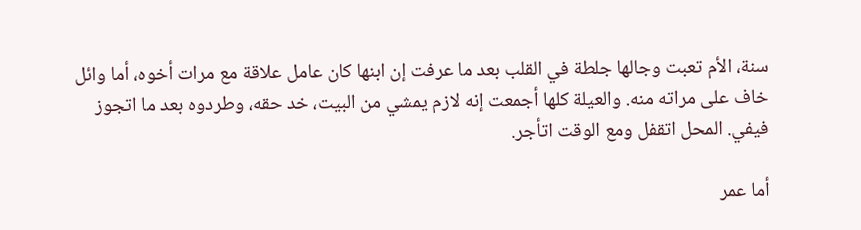سنة، الأم تعبت وجالها جلطة في القلب بعد ما عرفت إن ابنها كان عامل علاقة مع مرات أخوه، أما وائل خاف على مراته منه. والعيلة كلها أجمعت إنه لازم يمشي من البيت، خد حقه، وطردوه بعد ما اتجوز فيفي. المحل اتقفل ومع الوقت اتأجر.

أما عمر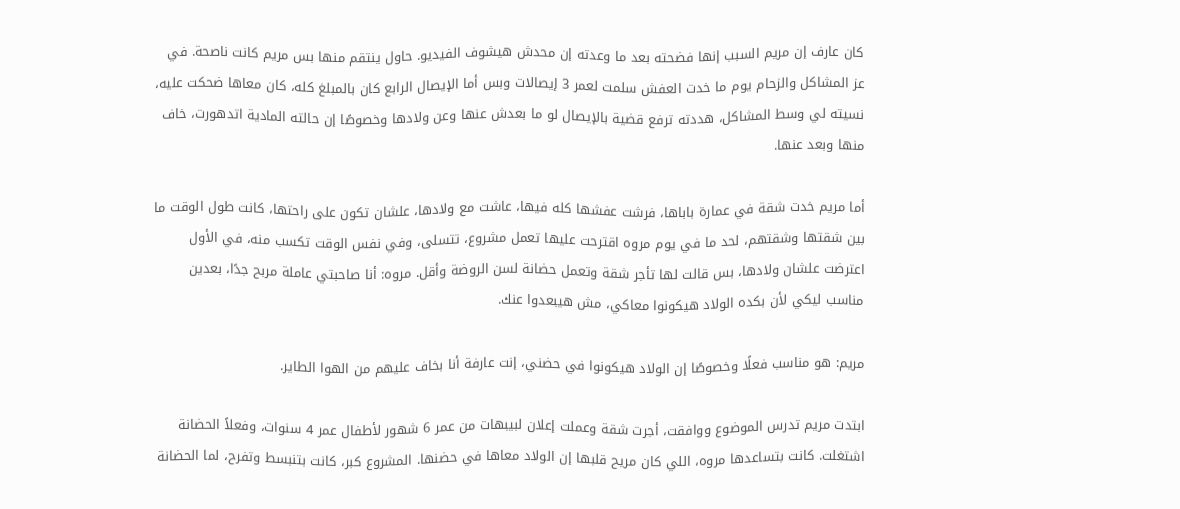كان عارف إن مريم السبب إنها فضحته بعد ما وعدته إن محدش هيشوف الفيديو. حاول ينتقم منها بس مريم كانت ناصحة. في عز المشاكل والزحام يوم ما خدت العفش سلمت لعمر 3 إيصالات وبس أما الإيصال الرابع كان بالمبلغ كله، كان معاها ضحكت عليه، نسيته لي وسط المشاكل، هددته ترفع قضية بالإيصال لو ما بعدش عنها وعن ولادها وخصوصًا إن حالته المادية اتدهورت، خاف منها وبعد عنها.

أما مريم خدت شقة في عمارة باباها، فرشت عفشها كله فيها، عاشت مع ولادها، علشان تكون على راحتها، كانت طول الوقت ما بين شقتها وشقتهم، لحد ما في يوم مروه اقترحت عليها تعمل مشروع، تتسلى، وفي نفس الوقت تكسب منه، في الأول اعترضت علشان ولادها، بس قالت لها تأجر شقة وتعمل حضانة لسن الروضة وأقل. مروه: أنا صاحبتي عاملة مربح جدًا، بعدين مناسب ليكي لأن بكده الولاد هيكونوا معاكي، مش هيبعدوا عنك.

مريم: هو مناسب فعلًا وخصوصًا إن الولاد هيكونوا في حضني، إنت عارفة أنا بخاف عليهم من الهوا الطاير.

ابتدت مريم تدرس الموضوع ووافقت، أجرت شقة وعملت إعلان لبيبهات من عمر 6 شهور لأطفال عمر 4 سنوات، وفعلاً الحضانة اشتغلت. كانت بتساعدها مروه، اللي كان مريح قلبها إن الولاد معاها في حضنها. المشروع كبر، كانت بتنبسط وتفرح، لما الحضانة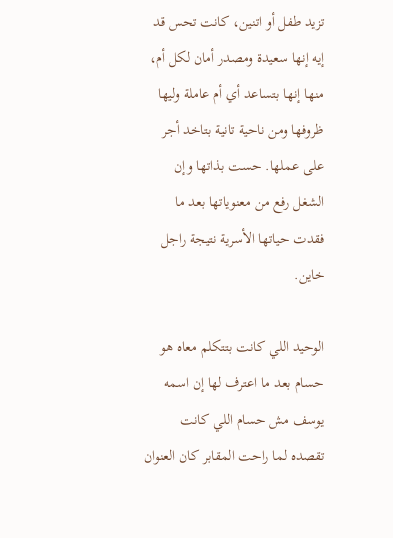تزيد طفل أو اتنين، كانت تحس قد إيه إنها سعيدة ومصدر أمان لكل أم، منها إنها بتساعد أي أم عاملة وليها ظروفها ومن ناحية تانية بتاخد أجر على عملها. حست بذاتها وإن الشغل رفع من معنوياتها بعد ما فقدت حياتها الأسرية نتيجة راجل خاين.

الوحيد اللي كانت بتتكلم معاه هو حسام بعد ما اعترف لها إن اسمه يوسف مش حسام اللي كانت تقصده لما راحت المقابر كان العنوان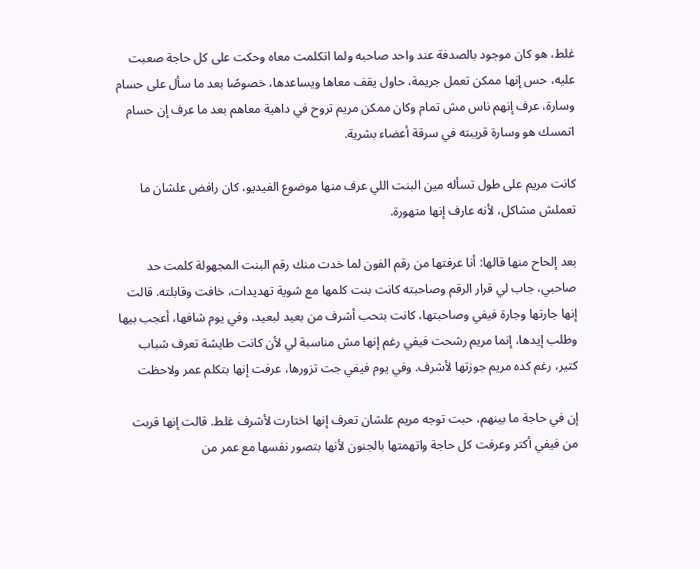غلط، هو كان موجود بالصدفة عند واحد صاحبه ولما اتكلمت معاه وحكت على كل حاجة صعبت عليه، حس إنها ممكن تعمل جريمة، حاول يقف معاها ويساعدها، خصوصًا بعد ما سأل على حسام وسارة، عرف إنهم ناس مش تمام وكان ممكن مريم تروح في داهية معاهم بعد ما عرف إن حسام اتمسك هو وسارة قريبته في سرقة أعضاء بشرية.

كانت مريم على طول تسأله مين البنت اللي عرف منها موضوع الفيديو، كان رافض علشان ما تعملش مشاكل، لأنه عارف إنها متهورة.

بعد إلحاح منها قالها: أنا عرفتها من رقم الفون لما خدت منك رقم البنت المجهولة كلمت حد صاحبي، جاب لي قرار الرقم وصاحبته كانت بنت كلمها مع شوية تهديدات، خافت وقابلته. قالت إنها جارتها وجارة فيفي وصاحبتها، كانت بتحب أشرف من بعيد لبعيد، وفي يوم شافها، أعجب بيها وطلب إيدها، إنما مريم رشحت فيفي رغم إنها مش مناسبة لي لأن كانت طايشة تعرف شباب كتير، رغم كده مريم جوزتها لأشرف. وفي يوم فيفي جت تزورها، عرفت إنها بتكلم عمر ولاحظت

إن في حاجة ما بينهم، حبت توجه مريم علشان تعرف إنها اختارت لأشرف غلط. قالت إنها قربت من فيفي أكتر وعرفت كل حاجة واتهمتها بالجنون لأنها بتصور نفسها مع عمر من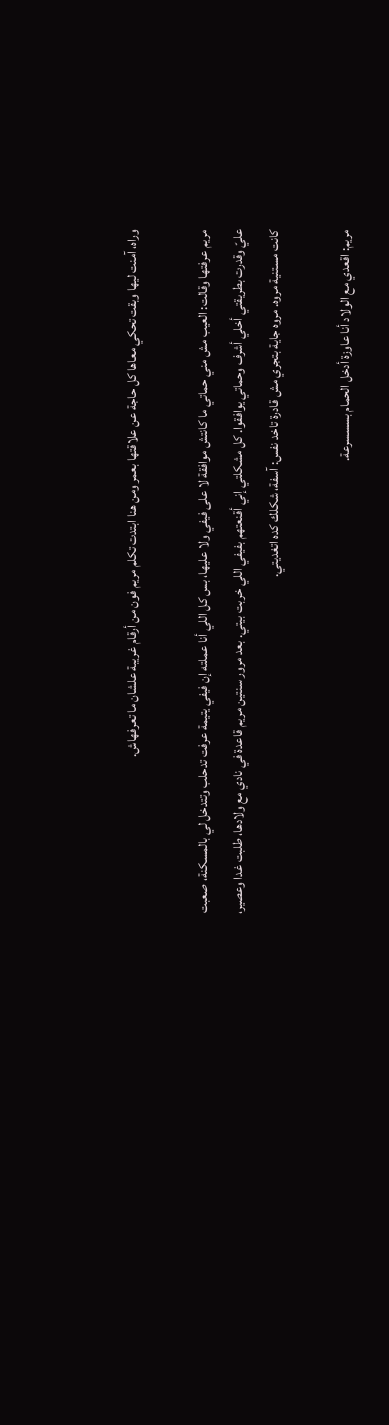وراه، آمنت ليها وبقت تحكي معاها كل حاجة عن علاقتها بعمر ومن هنا ابتدت تكلم مريم فون من أرقام غريبة علشان ما تعرفهاش.

مريم عرفتها وقالت: العيب مش مني حماتي ما كانتش موافقة لا على فيفي ولا عليها، بس كل اللي أنا عملته إن فيفي يتيمة عرفت تدحلب وتتدخل لي بالمسكنة، صعبت عليّ وقدرت بطريقتي أخلي أشرف وحماتي يوافقوا. كل مشكلتي إني أقنعتهم بفيفي اللي خربت بيتي. بعد مرور سنتين مريم قاعدة في نادي مع ولادها، طلبت غدا وعصير، كانت مستنية مروه. مروه جاية بتجري مش قادرة تاخد نفس: آسفة، شكلك كده اتغديتي.

مريم: اقعدي مع الولاد أنا عاوزة أدخل الحمام بسسسرعة.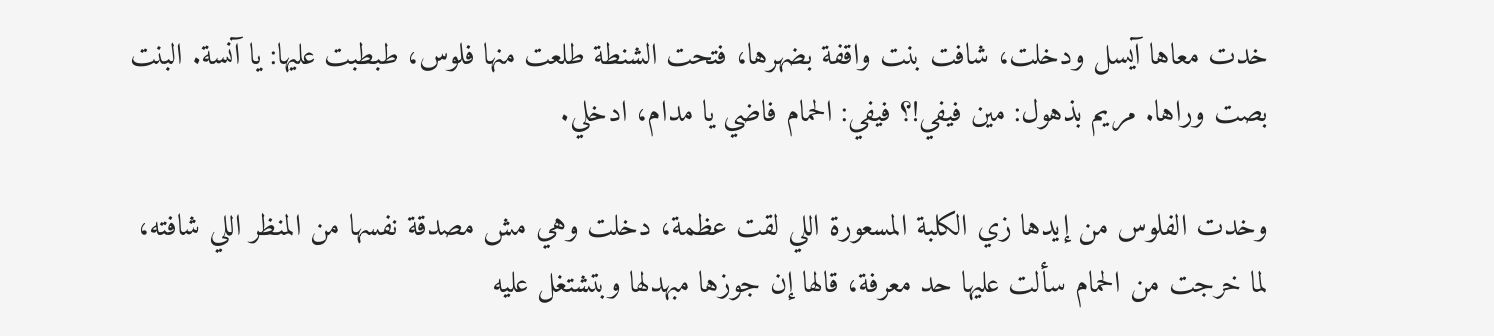خدت معاها آيسل ودخلت، شافت بنت واقفة بضهرها، فتحت الشنطة طلعت منها فلوس، طبطبت عليها: يا آنسة. البنت بصت وراها. مريم بذهول: مين فيفي!؟ فيفي: الحمام فاضي يا مدام، ادخلي.

وخدت الفلوس من إيدها زي الكلبة المسعورة اللي لقت عظمة، دخلت وهي مش مصدقة نفسها من المنظر اللي شافته، لما خرجت من الحمام سألت عليها حد معرفة، قالها إن جوزها مبهدلها وبتشتغل عليه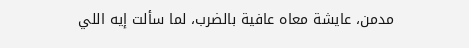مدمن، عايشة معاه عافية بالضرب، لما سألت إيه اللي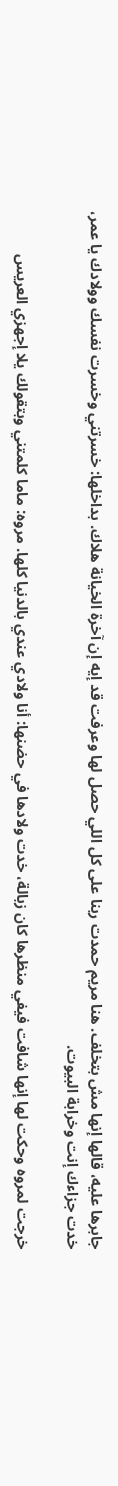جابرها عليه، قالها إنها مش بتخلف. هنا مريم حمدت ربنا على كل اللي حصل لها وعرفت قد إيه إن آخرة الخيانة هلاك. بداخلها: خسرتني وخسرت نفسك وولادك يا عمر، خدت جزاءك إنت وخرابة البيوت.

خرجت لمروه وحكت لها إنها شافت فيفي منظرها كان زبالة، خدت ولادها في حضنها: أنا ولادي عندي بالدنيا كلها. مروه: ماما كلمتني وبتقولك يلا إجهزي العريس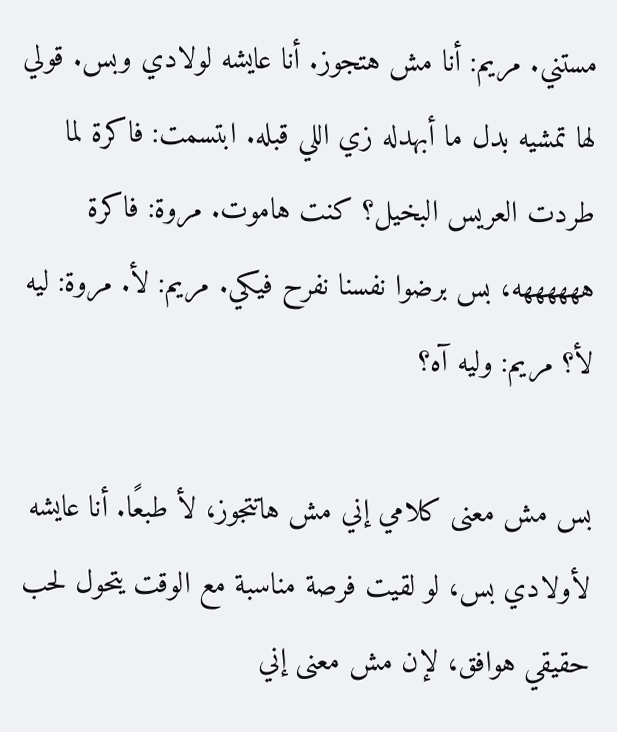مستني. مريم: أنا مش هتجوز. أنا عايشه لولادي وبس. قولي لها تمشيه بدل ما أبهدله زي اللي قبله. ابتسمت: فاكرة لما طردت العريس البخيل؟ كنت هاموت. مروة: فاكرة ههههههه، بس برضوا نفسنا نفرح فيكي. مريم: لأ. مروة: ليه لأ؟ مريم: وليه آه؟

بس مش معنى كلامي إني مش هاتتجوز، لأ طبعًا. أنا عايشه لأولادي بس، لو لقيت فرصة مناسبة مع الوقت يتحول لحب حقيقي هوافق، لإن مش معنى إني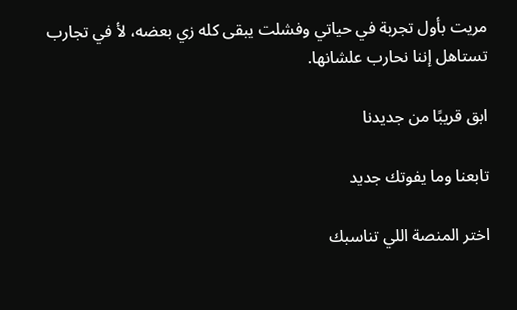مريت بأول تجربة في حياتي وفشلت يبقى كله زي بعضه، لأ في تجارب تستاهل إننا نحارب علشانها.

ابق قريبًا من جديدنا

تابعنا وما يفوتك جديد

اختر المنصة اللي تناسبك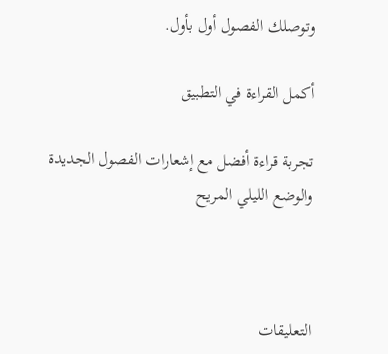وتوصلك الفصول أول بأول.

أكمل القراءة في التطبيق

تجربة قراءة أفضل مع إشعارات الفصول الجديدة والوضع الليلي المريح



التعليقات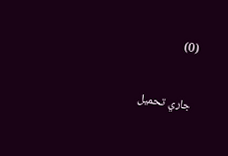(0)

جاري تحميل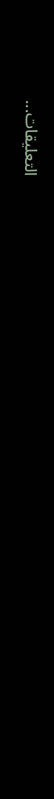التعليقات...